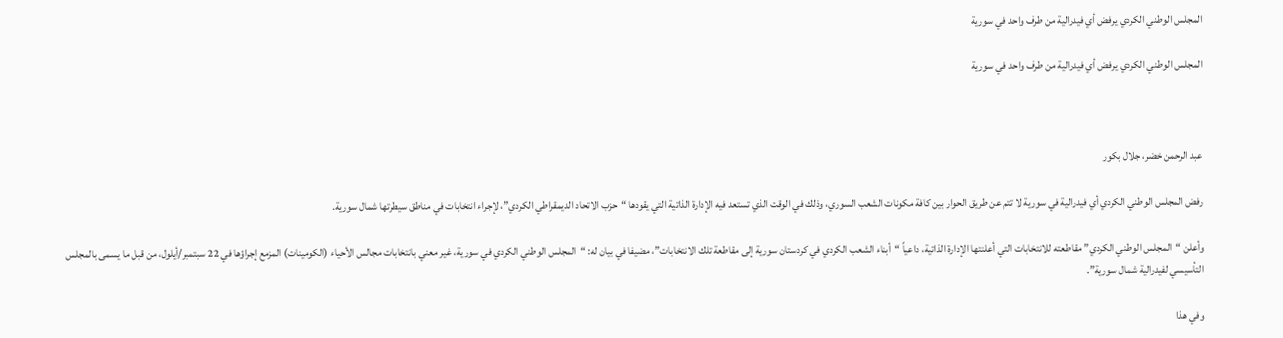المجلس الوطني الكردي يرفض أي فيدرالية من طرف واحد في سورية

المجلس الوطني الكردي يرفض أي فيدرالية من طرف واحد في سورية



عبد الرحمن خضر، جلال بكور

رفض المجلس الوطني الكردي أي فيدرالية في سورية لا تتم عن طريق الحوار بين كافة مكونات الشعب السوري، وذلك في الوقت الذي تستعد فيه الإدارة الذاتية التي يقودها “حزب الاتحاد الديمقراطي الكردي”، لإجراء انتخابات في مناطق سيطرتها شمال سورية.

وأعلن “المجلس الوطني الكردي” مقاطعته للانتخابات التي أعلنتها الإدارة الذاتية، داعياً “أبناء الشعب الكردي في كردستان سورية إلى مقاطعة تلك الانتخابات”، مضيفا في بيان له: “المجلس الوطني الكردي في سورية، غير معني بانتخابات مجالس الأحياء (الكومينات) المزمع إجراؤها في 22 سبتمبر/أيلول، من قبل ما يسمى بالمجلس التأسيسي لفيدرالية شمال سورية”.

وفي هذا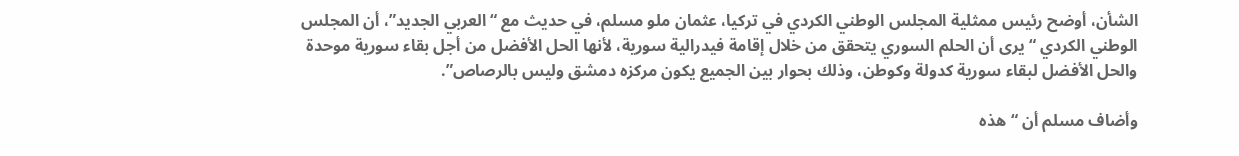الشأن، أوضح رئيس ممثلية المجلس الوطني الكردي في تركيا، عثمان ملو مسلم، في حديث مع “العربي الجديد”، أن المجلس الوطني الكردي “يرى أن الحلم السوري يتحقق من خلال إقامة فيدرالية سورية، لأنها الحل الأفضل من أجل بقاء سورية موحدة والحل الأفضل لبقاء سورية كدولة وكوطن، وذلك بحوار بين الجميع يكون مركزه دمشق وليس بالرصاص”.

وأضاف مسلم أن “هذه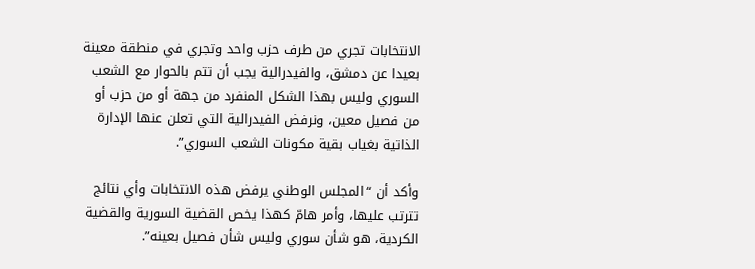الانتخابات تجري من طرف حزب واحد وتجري في منطقة معينة بعيدا عن دمشق، والفيدرالية يجب أن تتم بالحوار مع الشعب السوري وليس بهذا الشكل المنفرد من جهة أو من حزب أو من فصيل معين، ونرفض الفيدرالية التي تعلن عنها الإدارة الذاتية بغياب بقية مكونات الشعب السوري”.

وأكد أن “المجلس الوطني يرفض هذه الانتخابات وأي نتائج تترتب عليها، وأمر هامّ كهذا يخص القضية السورية والقضية الكردية، هو شأن سوري وليس شأن فصيل بعينه”.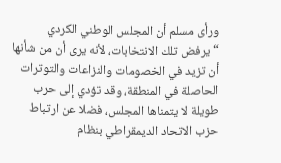ورأى مسلم أن المجلس الوطني الكردي “يرفض تلك الانتخابات، لأنه يرى أن من شأنها أن تزيد في الخصومات والنزاعات والتوترات الحاصلة في المنطقة، وقد تؤدي إلى حرب طويلة لا يتمناها المجلس، فضلا عن ارتباط حزب الاتحاد الديمقراطي بنظام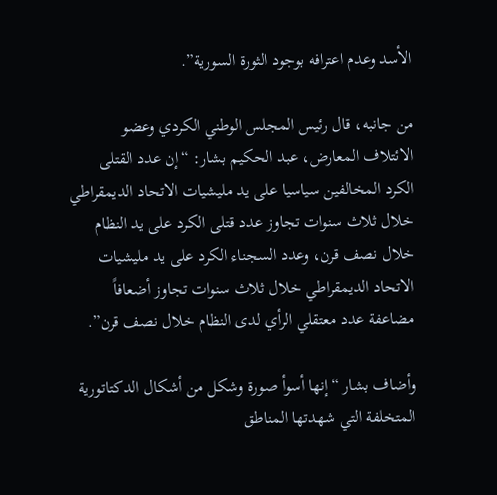الأسد وعدم اعترافه بوجود الثورة السورية”.

من جانبه، قال رئيس المجلس الوطني الكردي وعضو الائتلاف المعارض، عبد الحكيم بشار: “إن عدد القتلى الكرد المخالفين سياسيا على يد مليشيات الاتحاد الديمقراطي خلال ثلاث سنوات تجاوز عدد قتلى الكرد على يد النظام خلال نصف قرن، وعدد السجناء الكرد على يد مليشيات الاتحاد الديمقراطي خلال ثلاث سنوات تجاوز أضعافاً مضاعفة عدد معتقلي الرأي لدى النظام خلال نصف قرن”.

وأضاف بشار “إنها أسوأ صورة وشكل من أشكال الدكتاتورية المتخلفة التي شهدتها المناطق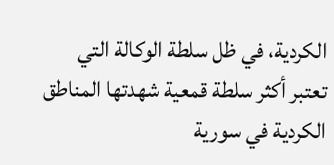الكردية، في ظل سلطة الوكالة التي تعتبر أكثر سلطة قمعية شهدتها المناطق الكردية في سورية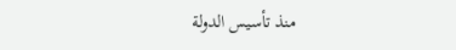منذ تأسيس الدولة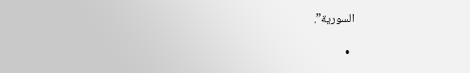السورية”.

  •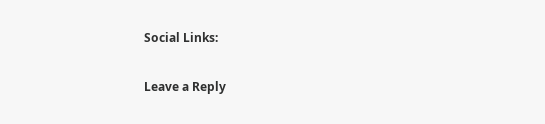Social Links:

Leave a Reply